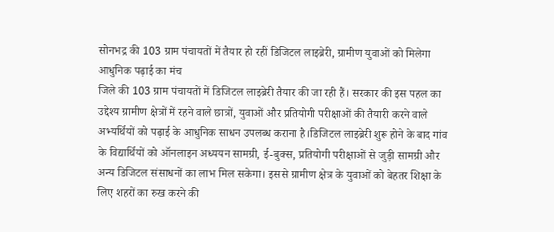सोनभद्र की 103 ग्राम पंचायतों में तैयार हो रहीं डिजिटल लाइब्रेरी, ग्रामीण युवाओं को मिलेगा आधुनिक पढ़ाई का मंच
जिले की 103 ग्राम पंचायतों में डिजिटल लाइब्रेरी तैयार की जा रही हैं। सरकार की इस पहल का उद्देश्य ग्रामीण क्षेत्रों में रहने वाले छात्रों, युवाओं और प्रतियोगी परीक्षाओं की तैयारी करने वाले अभ्यर्थियों को पढ़ाई के आधुनिक साधन उपलब्ध कराना है।डिजिटल लाइब्रेरी शुरू होने के बाद गांव के विद्यार्थियों को ऑनलाइन अध्ययन सामग्री, ई-बुक्स, प्रतियोगी परीक्षाओं से जुड़ी सामग्री और अन्य डिजिटल संसाधनों का लाभ मिल सकेगा। इससे ग्रामीण क्षेत्र के युवाओं को बेहतर शिक्षा के लिए शहरों का रुख करने की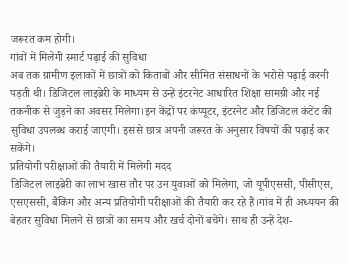जरूरत कम होगी।
गांवों में मिलेगी स्मार्ट पढ़ाई की सुविधा
अब तक ग्रामीण इलाकों में छात्रों को किताबों और सीमित संसाधनों के भरोसे पढ़ाई करनी पड़ती थी। डिजिटल लाइब्रेरी के माध्यम से उन्हें इंटरनेट आधारित शिक्षा सामग्री और नई तकनीक से जुड़ने का अवसर मिलेगा।इन केंद्रों पर कंप्यूटर, इंटरनेट और डिजिटल कंटेंट की सुविधा उपलब्ध कराई जाएगी। इससे छात्र अपनी जरूरत के अनुसार विषयों की पढ़ाई कर सकेंगे।
प्रतियोगी परीक्षाओं की तैयारी में मिलेगी मदद
डिजिटल लाइब्रेरी का लाभ खास तौर पर उन युवाओं को मिलेगा, जो यूपीएससी, पीसीएस, एसएससी, बैंकिंग और अन्य प्रतियोगी परीक्षाओं की तैयारी कर रहे हैं।गांव में ही अध्ययन की बेहतर सुविधा मिलने से छात्रों का समय और खर्च दोनों बचेंगे। साथ ही उन्हें देश-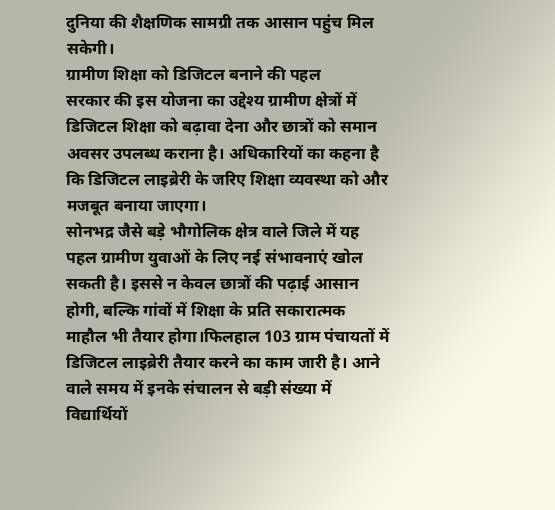दुनिया की शैक्षणिक सामग्री तक आसान पहुंच मिल सकेगी।
ग्रामीण शिक्षा को डिजिटल बनाने की पहल
सरकार की इस योजना का उद्देश्य ग्रामीण क्षेत्रों में डिजिटल शिक्षा को बढ़ावा देना और छात्रों को समान अवसर उपलब्ध कराना है। अधिकारियों का कहना है कि डिजिटल लाइब्रेरी के जरिए शिक्षा व्यवस्था को और मजबूत बनाया जाएगा।
सोनभद्र जैसे बड़े भौगोलिक क्षेत्र वाले जिले में यह पहल ग्रामीण युवाओं के लिए नई संभावनाएं खोल सकती है। इससे न केवल छात्रों की पढ़ाई आसान होगी, बल्कि गांवों में शिक्षा के प्रति सकारात्मक माहौल भी तैयार होगा।फिलहाल 103 ग्राम पंचायतों में डिजिटल लाइब्रेरी तैयार करने का काम जारी है। आने वाले समय में इनके संचालन से बड़ी संख्या में विद्यार्थियों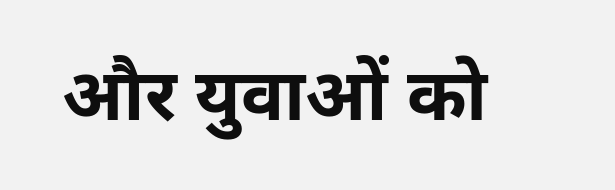और युवाओं को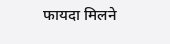फायदा मिलने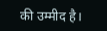की उम्मीद है।